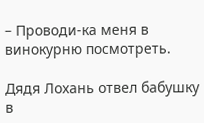– Проводи-ка меня в винокурню посмотреть.

Дядя Лохань отвел бабушку в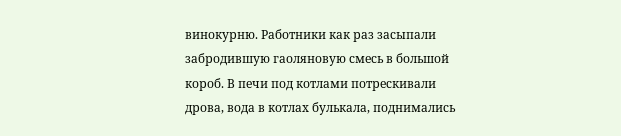винокурню. Работники как раз засыпали забродившую гаоляновую смесь в большой короб. В печи под котлами потрескивали дрова, вода в котлах булькала, поднимались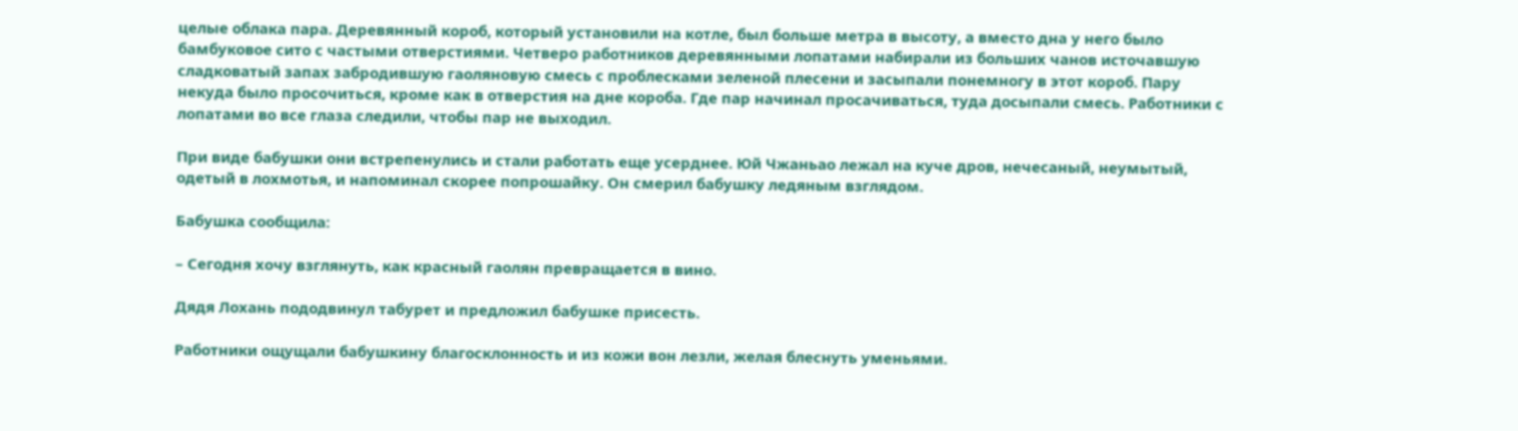целые облака пара. Деревянный короб, который установили на котле, был больше метра в высоту, а вместо дна у него было бамбуковое сито с частыми отверстиями. Четверо работников деревянными лопатами набирали из больших чанов источавшую сладковатый запах забродившую гаоляновую смесь с проблесками зеленой плесени и засыпали понемногу в этот короб. Пару некуда было просочиться, кроме как в отверстия на дне короба. Где пар начинал просачиваться, туда досыпали смесь. Работники с лопатами во все глаза следили, чтобы пар не выходил.

При виде бабушки они встрепенулись и стали работать еще усерднее. Юй Чжаньао лежал на куче дров, нечесаный, неумытый, одетый в лохмотья, и напоминал скорее попрошайку. Он смерил бабушку ледяным взглядом.

Бабушка сообщила:

– Сегодня хочу взглянуть, как красный гаолян превращается в вино.

Дядя Лохань пододвинул табурет и предложил бабушке присесть.

Работники ощущали бабушкину благосклонность и из кожи вон лезли, желая блеснуть уменьями.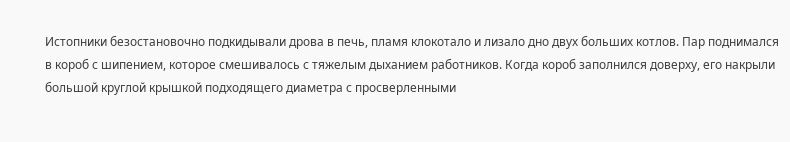Истопники безостановочно подкидывали дрова в печь, пламя клокотало и лизало дно двух больших котлов. Пар поднимался в короб с шипением, которое смешивалось с тяжелым дыханием работников. Когда короб заполнился доверху, его накрыли большой круглой крышкой подходящего диаметра с просверленными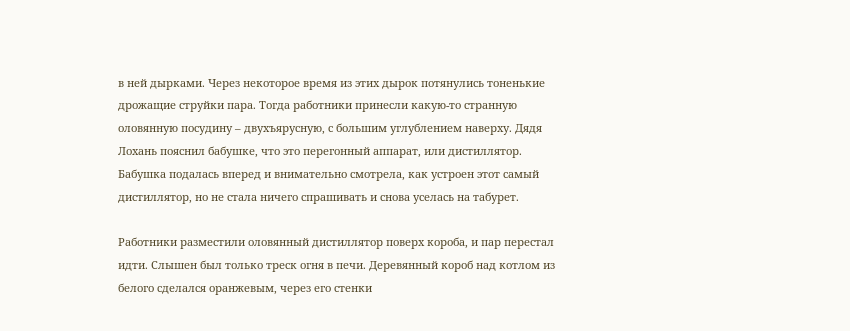в ней дырками. Через некоторое время из этих дырок потянулись тоненькие дрожащие струйки пара. Тогда работники принесли какую-то странную оловянную посудину – двухъярусную, с большим углублением наверху. Дядя Лохань пояснил бабушке, что это перегонный аппарат, или дистиллятор. Бабушка подалась вперед и внимательно смотрела, как устроен этот самый дистиллятор, но не стала ничего спрашивать и снова уселась на табурет.

Работники разместили оловянный дистиллятор поверх короба, и пар перестал идти. Слышен был только треск огня в печи. Деревянный короб над котлом из белого сделался оранжевым, через его стенки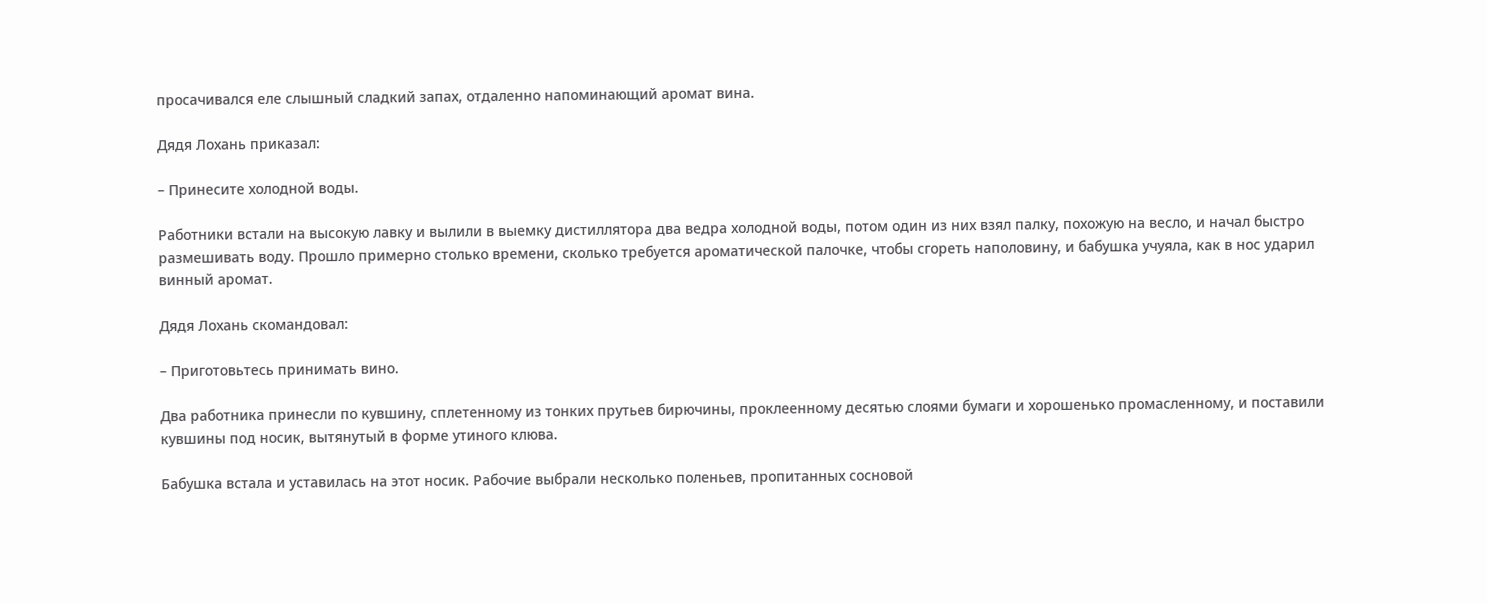просачивался еле слышный сладкий запах, отдаленно напоминающий аромат вина.

Дядя Лохань приказал:

– Принесите холодной воды.

Работники встали на высокую лавку и вылили в выемку дистиллятора два ведра холодной воды, потом один из них взял палку, похожую на весло, и начал быстро размешивать воду. Прошло примерно столько времени, сколько требуется ароматической палочке, чтобы сгореть наполовину, и бабушка учуяла, как в нос ударил винный аромат.

Дядя Лохань скомандовал:

– Приготовьтесь принимать вино.

Два работника принесли по кувшину, сплетенному из тонких прутьев бирючины, проклеенному десятью слоями бумаги и хорошенько промасленному, и поставили кувшины под носик, вытянутый в форме утиного клюва.

Бабушка встала и уставилась на этот носик. Рабочие выбрали несколько поленьев, пропитанных сосновой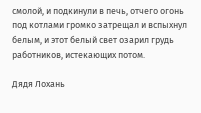смолой, и подкинули в печь, отчего огонь под котлами громко затрещал и вспыхнул белым, и этот белый свет озарил грудь работников, истекающих потом.

Дядя Лохань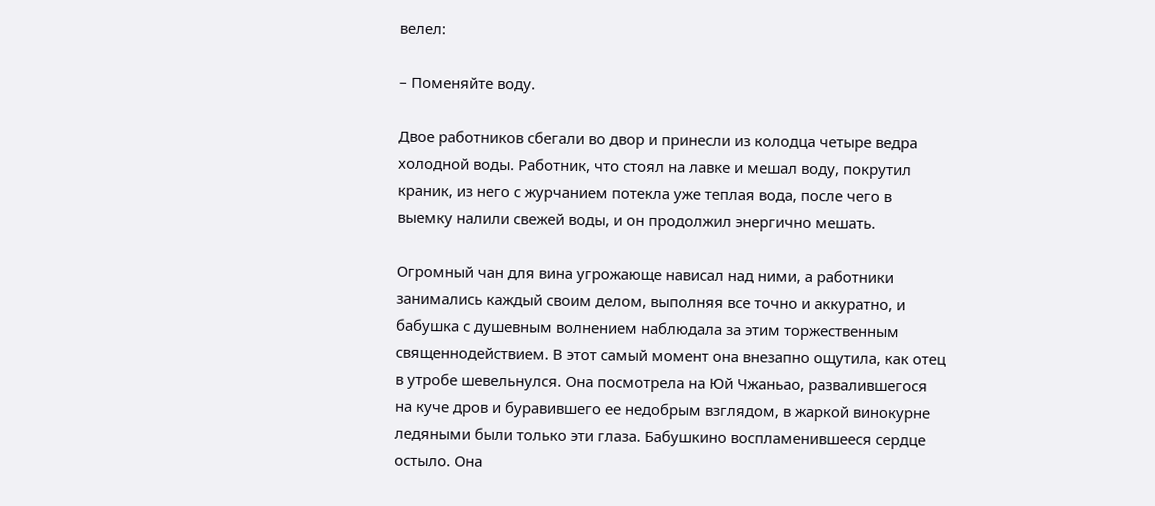велел:

– Поменяйте воду.

Двое работников сбегали во двор и принесли из колодца четыре ведра холодной воды. Работник, что стоял на лавке и мешал воду, покрутил краник, из него с журчанием потекла уже теплая вода, после чего в выемку налили свежей воды, и он продолжил энергично мешать.

Огромный чан для вина угрожающе нависал над ними, а работники занимались каждый своим делом, выполняя все точно и аккуратно, и бабушка с душевным волнением наблюдала за этим торжественным священнодействием. В этот самый момент она внезапно ощутила, как отец в утробе шевельнулся. Она посмотрела на Юй Чжаньао, развалившегося на куче дров и буравившего ее недобрым взглядом, в жаркой винокурне ледяными были только эти глаза. Бабушкино воспламенившееся сердце остыло. Она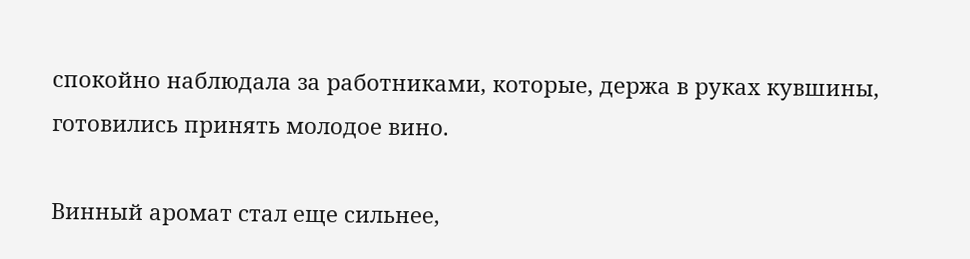спокойно наблюдала за работниками, которые, держа в руках кувшины, готовились принять молодое вино.

Винный аромат стал еще сильнее,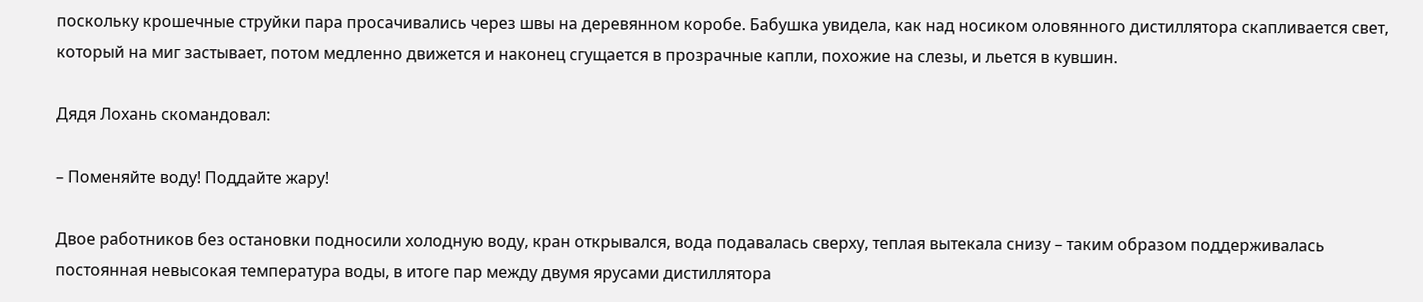поскольку крошечные струйки пара просачивались через швы на деревянном коробе. Бабушка увидела, как над носиком оловянного дистиллятора скапливается свет, который на миг застывает, потом медленно движется и наконец сгущается в прозрачные капли, похожие на слезы, и льется в кувшин.

Дядя Лохань скомандовал:

– Поменяйте воду! Поддайте жару!

Двое работников без остановки подносили холодную воду, кран открывался, вода подавалась сверху, теплая вытекала снизу – таким образом поддерживалась постоянная невысокая температура воды, в итоге пар между двумя ярусами дистиллятора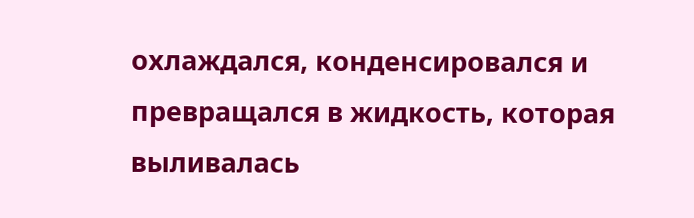охлаждался, конденсировался и превращался в жидкость, которая выливалась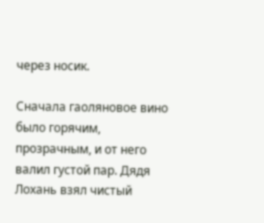через носик.

Сначала гаоляновое вино было горячим, прозрачным, и от него валил густой пар. Дядя Лохань взял чистый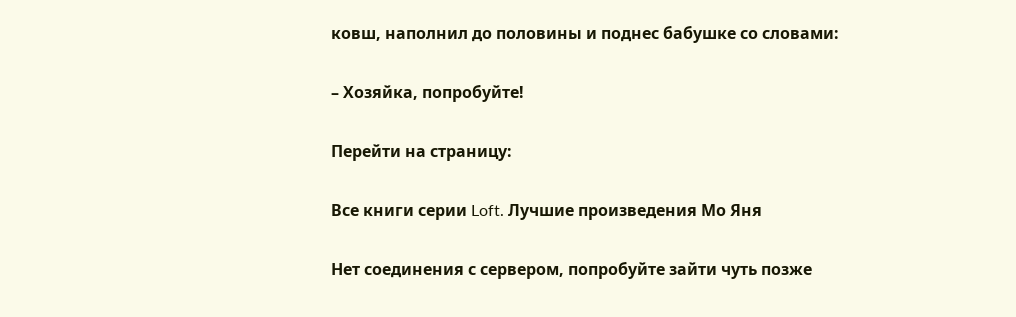ковш, наполнил до половины и поднес бабушке со словами:

– Хозяйка, попробуйте!

Перейти на страницу:

Все книги серии Loft. Лучшие произведения Мо Яня

Нет соединения с сервером, попробуйте зайти чуть позже